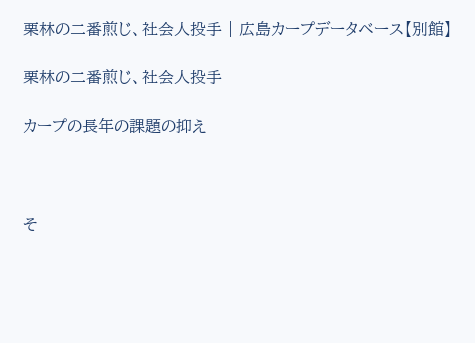栗林の二番煎じ、社会人投手 | 広島カープデータベース【別館】

栗林の二番煎じ、社会人投手

カープの長年の課題の抑え



そ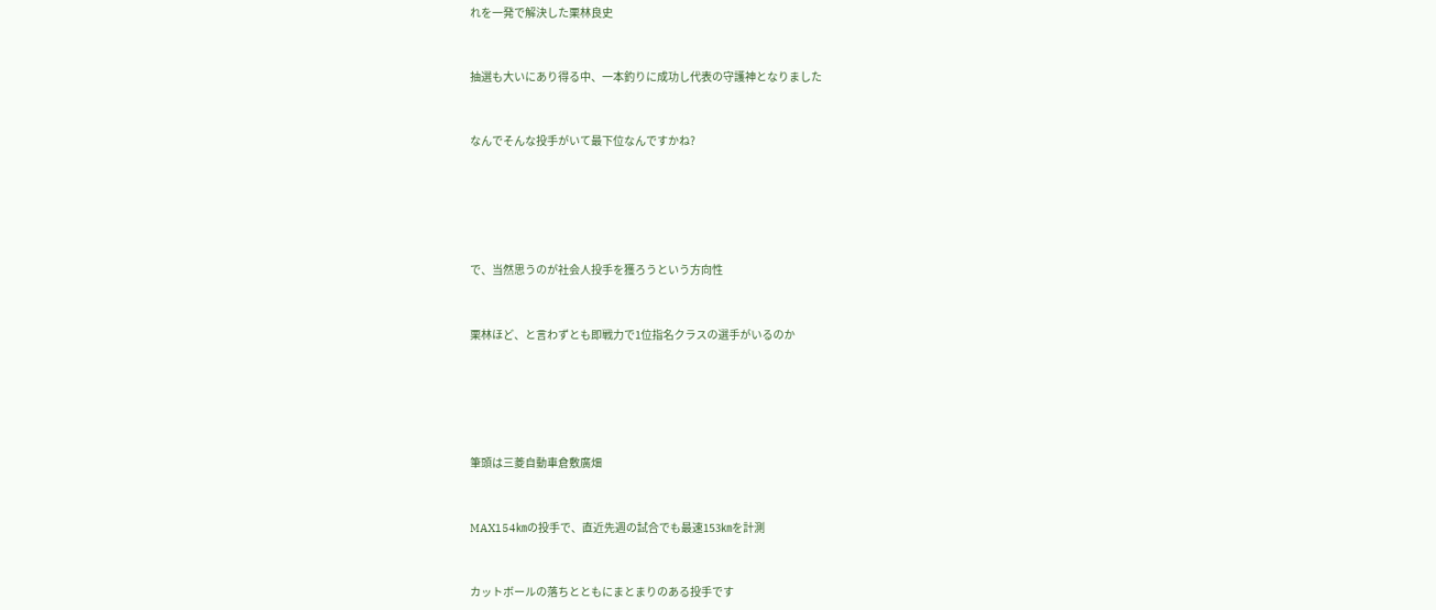れを一発で解決した栗林良史



抽選も大いにあり得る中、一本釣りに成功し代表の守護神となりました



なんでそんな投手がいて最下位なんですかね?







で、当然思うのが社会人投手を獲ろうという方向性



栗林ほど、と言わずとも即戦力で1位指名クラスの選手がいるのか







筆頭は三菱自動車倉敷廣畑



MAX154㎞の投手で、直近先週の試合でも最速153㎞を計測



カットボールの落ちとともにまとまりのある投手です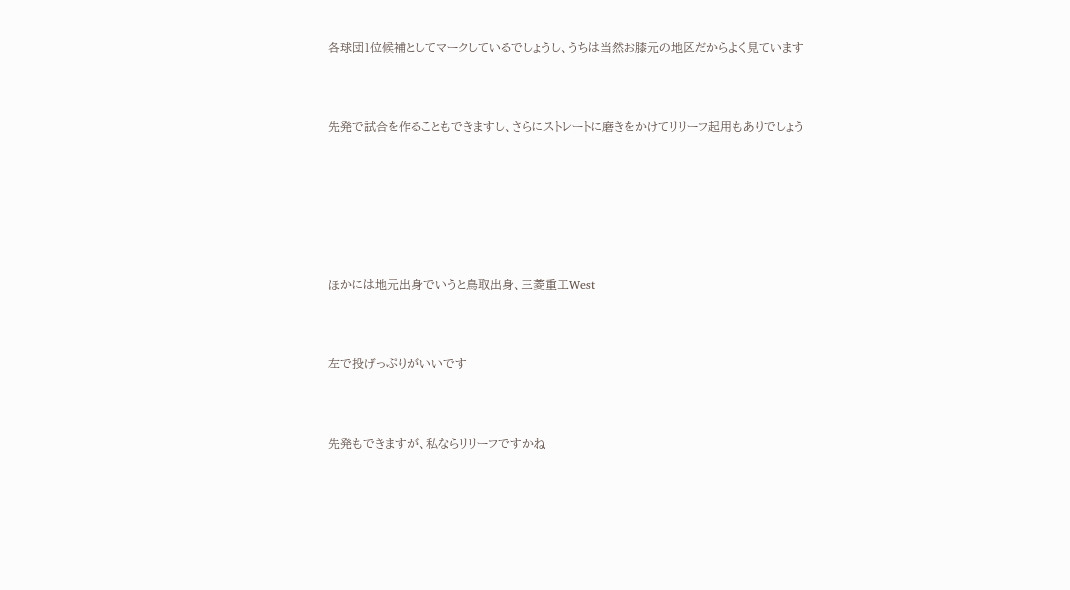各球団1位候補としてマークしているでしょうし、うちは当然お膝元の地区だからよく見ています



先発で試合を作ることもできますし、さらにストレートに磨きをかけてリリーフ起用もありでしょう







ほかには地元出身でいうと鳥取出身、三菱重工West



左で投げっぷりがいいです



先発もできますが、私ならリリーフですかね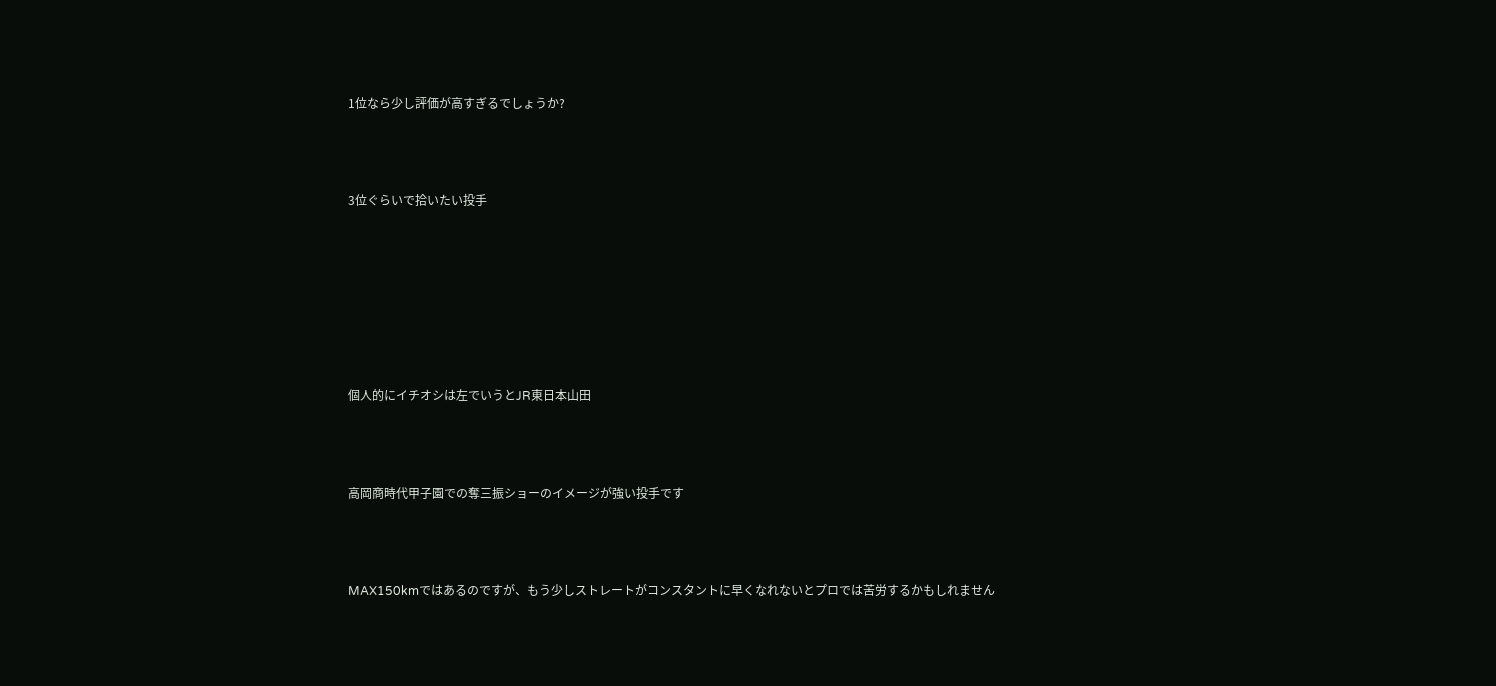1位なら少し評価が高すぎるでしょうか?



3位ぐらいで拾いたい投手







個人的にイチオシは左でいうとJR東日本山田



高岡商時代甲子園での奪三振ショーのイメージが強い投手です



MAX150kmではあるのですが、もう少しストレートがコンスタントに早くなれないとプロでは苦労するかもしれません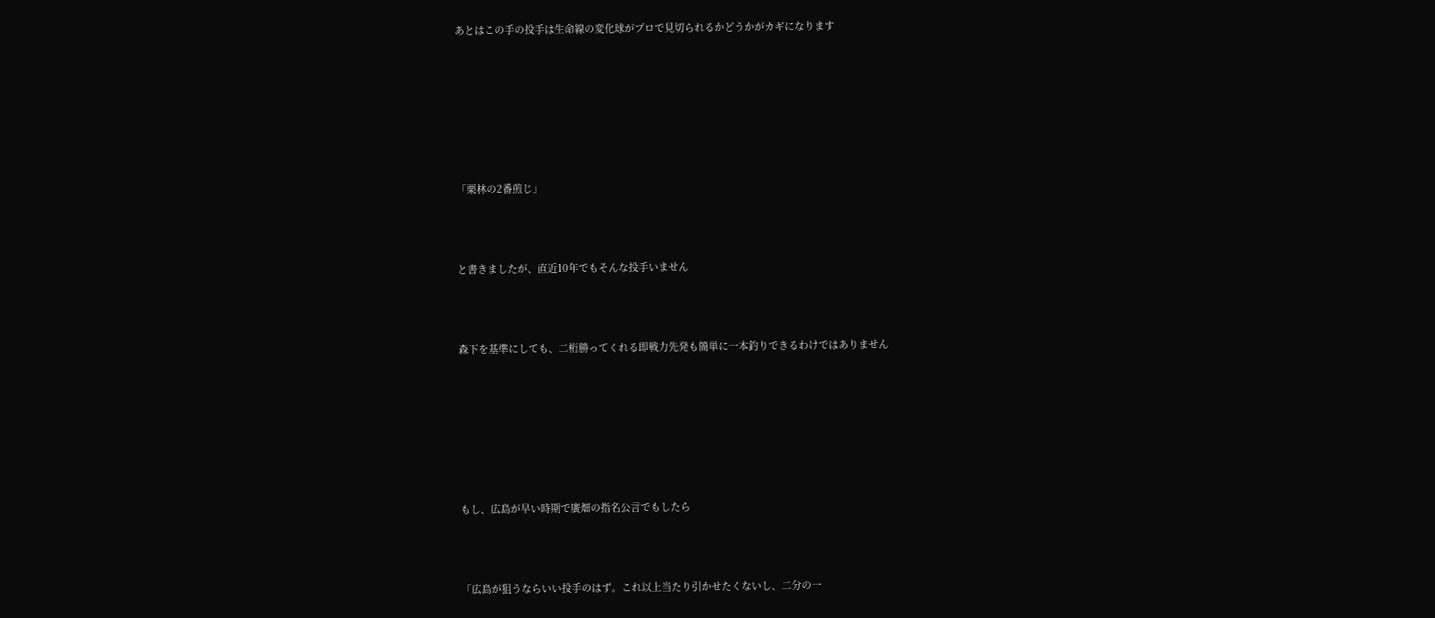あとはこの手の投手は生命線の変化球がプロで見切られるかどうかがカギになります







「栗林の2番煎じ」



と書きましたが、直近10年でもそんな投手いません



森下を基準にしても、二桁勝ってくれる即戦力先発も簡単に一本釣りできるわけではありません







もし、広島が早い時期で廣畑の指名公言でもしたら



「広島が狙うならいい投手のはず。これ以上当たり引かせたくないし、二分の一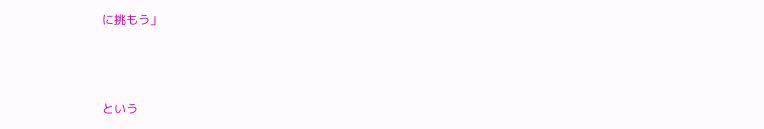に挑もう」



という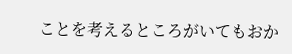ことを考えるところがいてもおか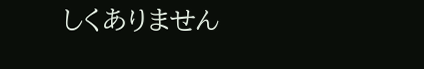しくありません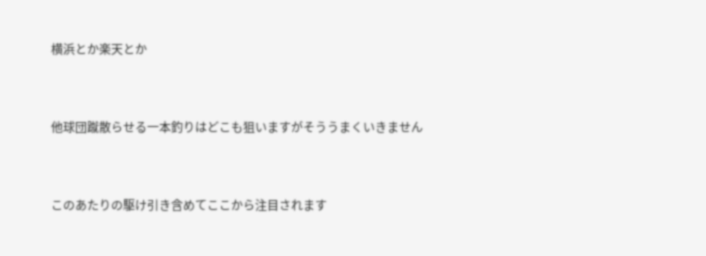横浜とか楽天とか



他球団蹴散らせる一本釣りはどこも狙いますがそううまくいきません



このあたりの駆け引き含めてここから注目されます